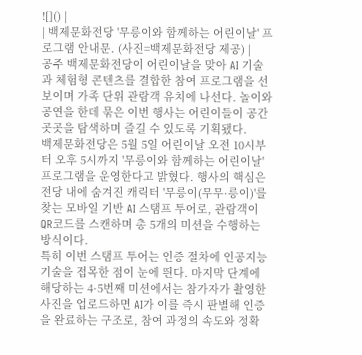![]() |
| 백제문화전당 '무릉이와 함께하는 어린이날' 프로그램 안내문. (사진=백제문화전당 제공) |
공주 백제문화전당이 어린이날을 맞아 AI 기술과 체험형 콘텐츠를 결합한 참여 프로그램을 선보이며 가족 단위 관람객 유치에 나선다. 놀이와 공연을 한데 묶은 이번 행사는 어린이들이 공간 곳곳을 탐색하며 즐길 수 있도록 기획됐다.
백제문화전당은 5월 5일 어린이날 오전 10시부터 오후 5시까지 '무릉이와 함께하는 어린이날' 프로그램을 운영한다고 밝혔다. 행사의 핵심은 전당 내에 숨겨진 캐릭터 '무릉이(무무·릉이)'를 찾는 모바일 기반 AI 스탬프 투어로, 관람객이 QR코드를 스캔하며 총 5개의 미션을 수행하는 방식이다.
특히 이번 스탬프 투어는 인증 절차에 인공지능 기술을 접목한 점이 눈에 띈다. 마지막 단계에 해당하는 4·5번째 미션에서는 참가자가 촬영한 사진을 업로드하면 AI가 이를 즉시 판별해 인증을 완료하는 구조로, 참여 과정의 속도와 정확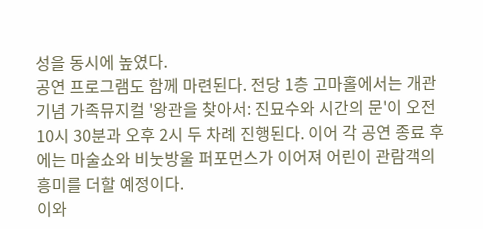성을 동시에 높였다.
공연 프로그램도 함께 마련된다. 전당 1층 고마홀에서는 개관 기념 가족뮤지컬 '왕관을 찾아서: 진묘수와 시간의 문'이 오전 10시 30분과 오후 2시 두 차례 진행된다. 이어 각 공연 종료 후에는 마술쇼와 비눗방울 퍼포먼스가 이어져 어린이 관람객의 흥미를 더할 예정이다.
이와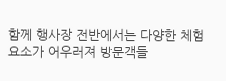함께 행사장 전반에서는 다양한 체험 요소가 어우러져 방문객들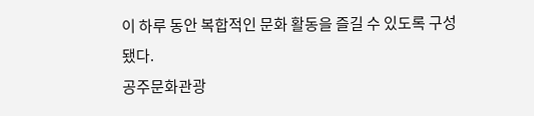이 하루 동안 복합적인 문화 활동을 즐길 수 있도록 구성됐다.
공주문화관광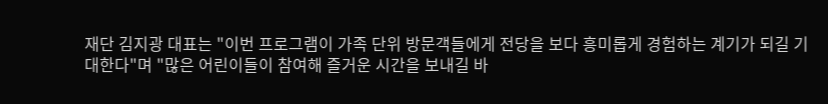재단 김지광 대표는 "이번 프로그램이 가족 단위 방문객들에게 전당을 보다 흥미롭게 경험하는 계기가 되길 기대한다"며 "많은 어린이들이 참여해 즐거운 시간을 보내길 바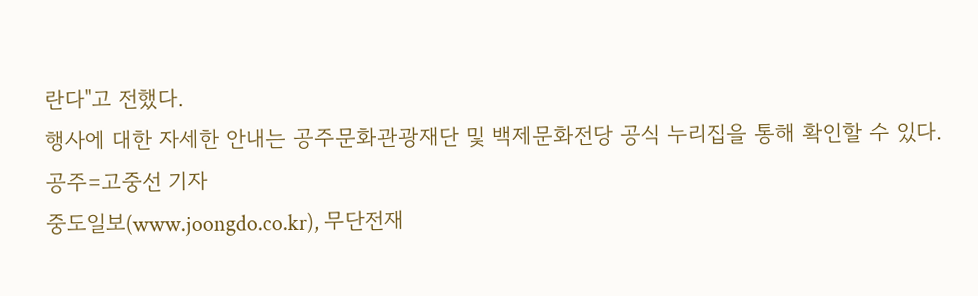란다"고 전했다.
행사에 대한 자세한 안내는 공주문화관광재단 및 백제문화전당 공식 누리집을 통해 확인할 수 있다.
공주=고중선 기자
중도일보(www.joongdo.co.kr), 무단전재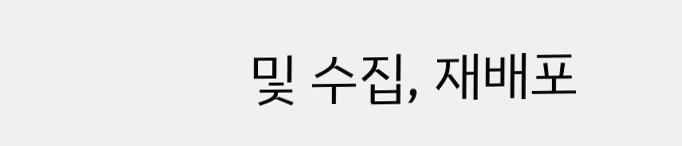및 수집, 재배포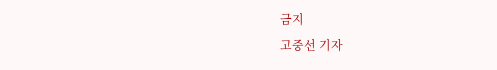금지
고중선 기자